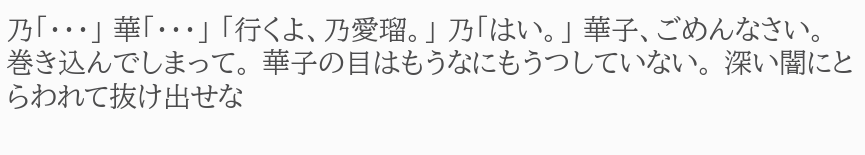乃「・・・」 華「・・・」 「行くよ、乃愛瑠。」 乃「はい。」 華子、ごめんなさい。 巻き込んでしまって。 華子の目はもうなにもうつしていない。 深い闇にとらわれて抜け出せな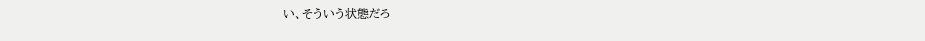い、そういう状態だろ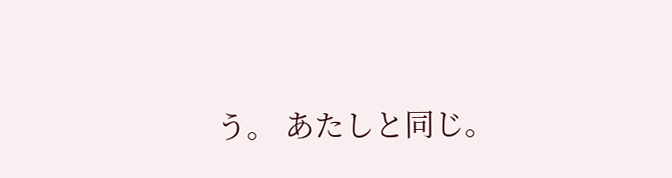う。 あたしと同じ。